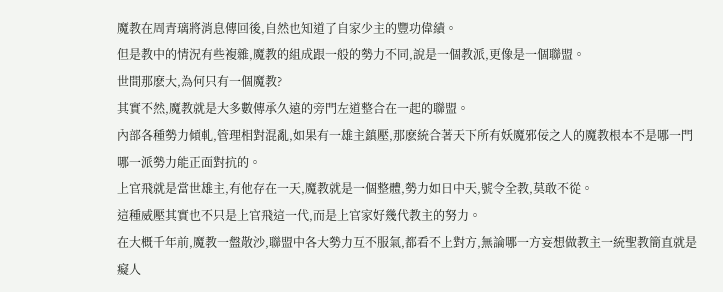魔教在周青璃將消息傳回後,自然也知道了自家少主的豐功偉績。
但是教中的情況有些複雜,魔教的組成跟一般的勢力不同,說是一個教派,更像是一個聯盟。
世間那麽大,為何只有一個魔教?
其實不然,魔教就是大多數傳承久遠的旁門左道整合在一起的聯盟。
內部各種勢力傾軋,管理相對混亂,如果有一雄主鎮壓,那麽統合著天下所有妖魔邪佞之人的魔教根本不是哪一門哪一派勢力能正面對抗的。
上官飛就是當世雄主,有他存在一天,魔教就是一個整體,勢力如日中天,號令全教,莫敢不從。
這種威壓其實也不只是上官飛這一代,而是上官家好幾代教主的努力。
在大概千年前,魔教一盤散沙,聯盟中各大勢力互不服氣,都看不上對方,無論哪一方妄想做教主一統聖教簡直就是癡人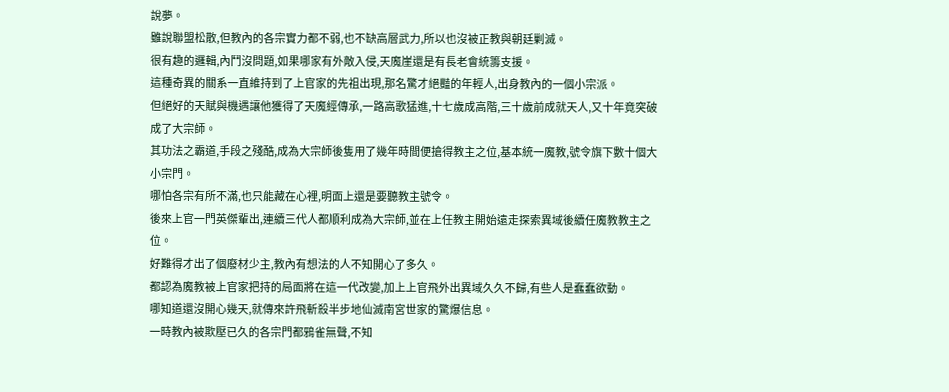說夢。
雖說聯盟松散,但教內的各宗實力都不弱,也不缺高層武力,所以也沒被正教與朝廷剿滅。
很有趣的邏輯,內鬥沒問題,如果哪家有外敵入侵,天魔崖還是有長老會統籌支援。
這種奇異的關系一直維持到了上官家的先祖出現,那名驚才絕豔的年輕人,出身教內的一個小宗派。
但絕好的天賦與機遇讓他獲得了天魔經傳承,一路高歌猛進,十七歲成高階,三十歲前成就天人,又十年竟突破成了大宗師。
其功法之霸道,手段之殘酷,成為大宗師後隻用了幾年時間便搶得教主之位,基本統一魔教,號令旗下數十個大小宗門。
哪怕各宗有所不滿,也只能藏在心裡,明面上還是要聽教主號令。
後來上官一門英傑輩出,連續三代人都順利成為大宗師,並在上任教主開始遠走探索異域後續任魔教教主之位。
好難得才出了個廢材少主,教內有想法的人不知開心了多久。
都認為魔教被上官家把持的局面將在這一代改變,加上上官飛外出異域久久不歸,有些人是蠢蠢欲動。
哪知道還沒開心幾天,就傳來許飛斬殺半步地仙滅南宮世家的驚爆信息。
一時教內被欺壓已久的各宗門都鴉雀無聲,不知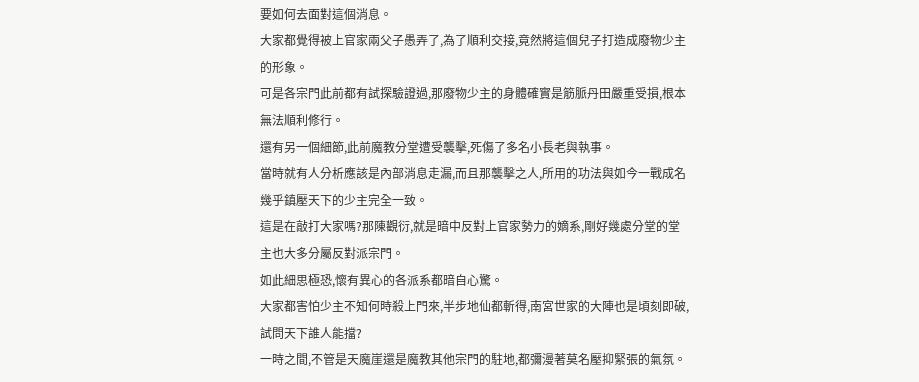要如何去面對這個消息。
大家都覺得被上官家兩父子愚弄了,為了順利交接,竟然將這個兒子打造成廢物少主的形象。
可是各宗門此前都有試探驗證過,那廢物少主的身體確實是筋脈丹田嚴重受損,根本無法順利修行。
還有另一個細節,此前魔教分堂遭受襲擊,死傷了多名小長老與執事。
當時就有人分析應該是內部消息走漏,而且那襲擊之人,所用的功法與如今一戰成名幾乎鎮壓天下的少主完全一致。
這是在敲打大家嗎?那陳觀衍,就是暗中反對上官家勢力的嫡系,剛好幾處分堂的堂主也大多分屬反對派宗門。
如此細思極恐,懷有異心的各派系都暗自心驚。
大家都害怕少主不知何時殺上門來,半步地仙都斬得,南宮世家的大陣也是頃刻即破,試問天下誰人能擋?
一時之間,不管是天魔崖還是魔教其他宗門的駐地,都彌漫著莫名壓抑緊張的氣氛。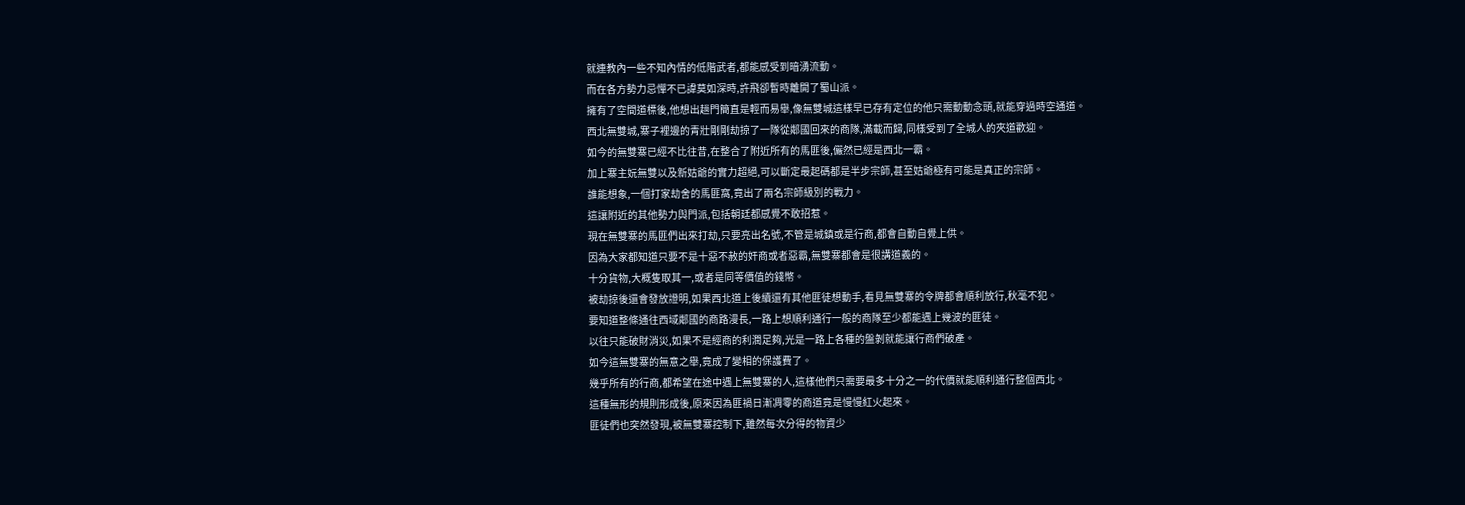就連教內一些不知內情的低階武者,都能感受到暗湧流動。
而在各方勢力忌憚不已諱莫如深時,許飛卻暫時離開了蜀山派。
擁有了空間道標後,他想出趟門簡直是輕而易舉,像無雙城這樣早已存有定位的他只需動動念頭,就能穿過時空通道。
西北無雙城,寨子裡邊的青壯剛剛劫掠了一隊從鄰國回來的商隊,滿載而歸,同樣受到了全城人的夾道歡迎。
如今的無雙寨已經不比往昔,在整合了附近所有的馬匪後,儼然已經是西北一霸。
加上寨主妧無雙以及新姑爺的實力超絕,可以斷定最起碼都是半步宗師,甚至姑爺極有可能是真正的宗師。
誰能想象,一個打家劫舍的馬匪窩,竟出了兩名宗師級別的戰力。
這讓附近的其他勢力與門派,包括朝廷都感覺不敢招惹。
現在無雙寨的馬匪們出來打劫,只要亮出名號,不管是城鎮或是行商,都會自動自覺上供。
因為大家都知道只要不是十惡不赦的奸商或者惡霸,無雙寨都會是很講道義的。
十分貨物,大概隻取其一,或者是同等價值的錢幣。
被劫掠後還會發放證明,如果西北道上後續還有其他匪徒想動手,看見無雙寨的令牌都會順利放行,秋毫不犯。
要知道整條通往西域鄰國的商路漫長,一路上想順利通行一般的商隊至少都能遇上幾波的匪徒。
以往只能破財消災,如果不是經商的利潤足夠,光是一路上各種的盤剝就能讓行商們破產。
如今這無雙寨的無意之舉,竟成了變相的保護費了。
幾乎所有的行商,都希望在途中遇上無雙寨的人,這樣他們只需要最多十分之一的代價就能順利通行整個西北。
這種無形的規則形成後,原來因為匪禍日漸凋零的商道竟是慢慢紅火起來。
匪徒們也突然發現,被無雙寨控制下,雖然每次分得的物資少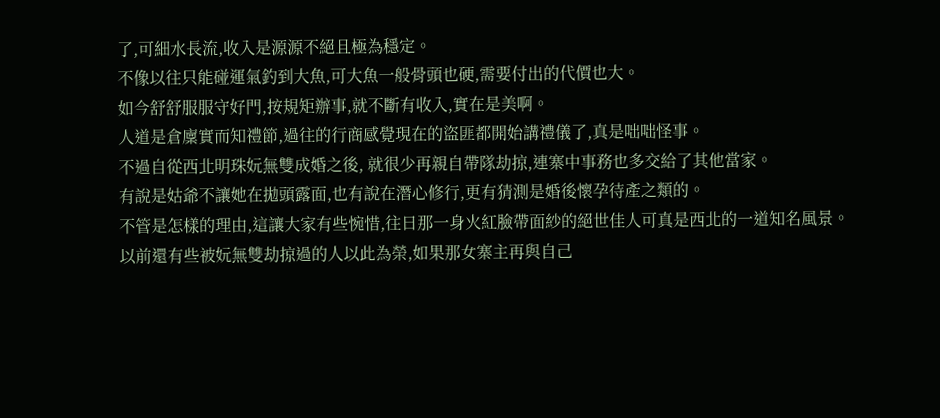了,可細水長流,收入是源源不絕且極為穩定。
不像以往只能碰運氣釣到大魚,可大魚一般骨頭也硬,需要付出的代價也大。
如今舒舒服服守好門,按規矩辦事,就不斷有收入,實在是美啊。
人道是倉廩實而知禮節,過往的行商感覺現在的盜匪都開始講禮儀了,真是咄咄怪事。
不過自從西北明珠妧無雙成婚之後, 就很少再親自帶隊劫掠,連寨中事務也多交給了其他當家。
有說是姑爺不讓她在拋頭露面,也有說在潛心修行,更有猜測是婚後懷孕待產之類的。
不管是怎樣的理由,這讓大家有些惋惜,往日那一身火紅臉帶面紗的絕世佳人可真是西北的一道知名風景。
以前還有些被妧無雙劫掠過的人以此為榮,如果那女寨主再與自己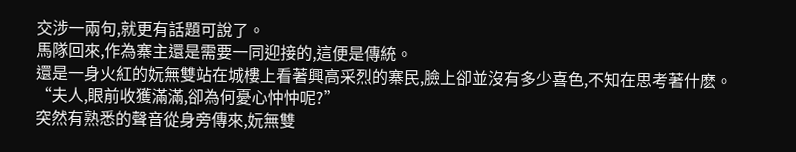交涉一兩句,就更有話題可說了。
馬隊回來,作為寨主還是需要一同迎接的,這便是傳統。
還是一身火紅的妧無雙站在城樓上看著興高采烈的寨民,臉上卻並沒有多少喜色,不知在思考著什麽。
“夫人,眼前收獲滿滿,卻為何憂心忡忡呢?”
突然有熟悉的聲音從身旁傳來,妧無雙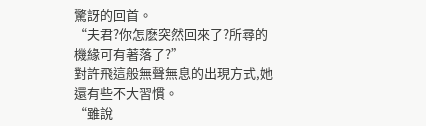驚訝的回首。
“夫君?你怎麽突然回來了?所尋的機緣可有著落了?”
對許飛這般無聲無息的出現方式,她還有些不大習慣。
“雖說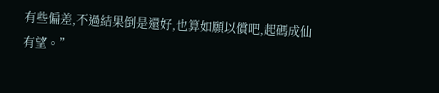有些偏差,不過結果倒是還好,也算如願以償吧,起碼成仙有望。”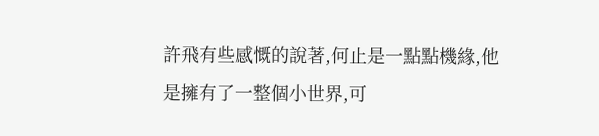許飛有些感慨的說著,何止是一點點機緣,他是擁有了一整個小世界,可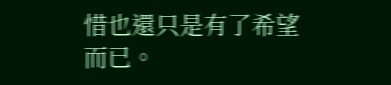惜也還只是有了希望而已。